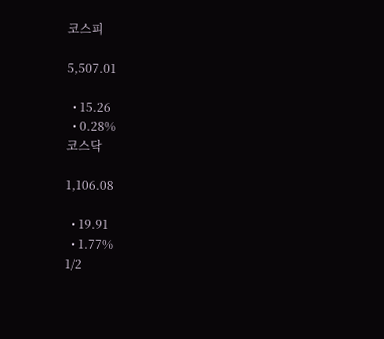코스피

5,507.01

  • 15.26
  • 0.28%
코스닥

1,106.08

  • 19.91
  • 1.77%
1/2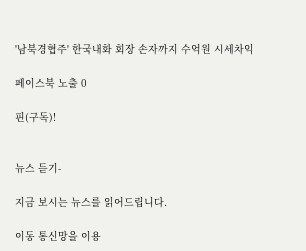'남북경협주' 한국내화 회장 손자까지 수억원 시세차익

페이스북 노출 0

핀(구독)!


뉴스 듣기-

지금 보시는 뉴스를 읽어드립니다.

이동 통신망을 이용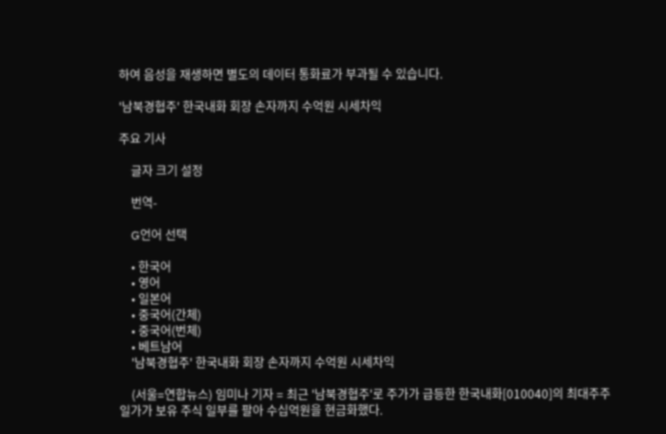하여 음성을 재생하면 별도의 데이터 통화료가 부과될 수 있습니다.

'남북경협주' 한국내화 회장 손자까지 수억원 시세차익

주요 기사

    글자 크기 설정

    번역-

    G언어 선택

    • 한국어
    • 영어
    • 일본어
    • 중국어(간체)
    • 중국어(번체)
    • 베트남어
    '남북경협주' 한국내화 회장 손자까지 수억원 시세차익

    (서울=연합뉴스) 임미나 기자 = 최근 '남북경협주'로 주가가 급등한 한국내화[010040]의 최대주주 일가가 보유 주식 일부를 팔아 수십억원을 현금화했다.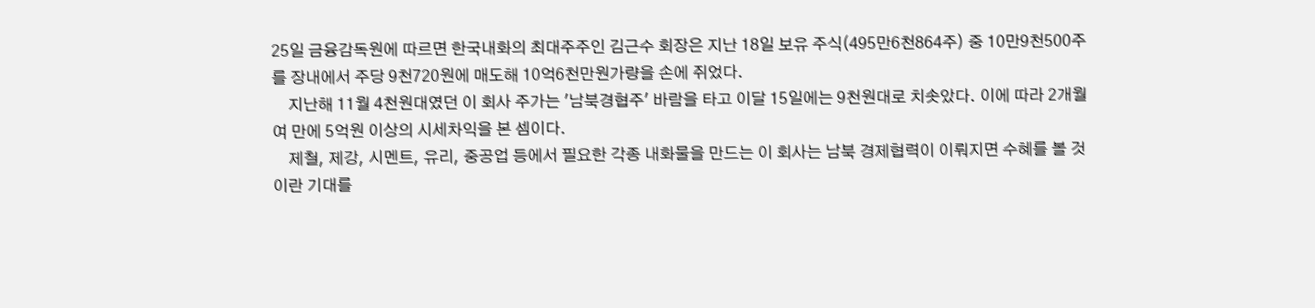25일 금융감독원에 따르면 한국내화의 최대주주인 김근수 회장은 지난 18일 보유 주식(495만6천864주) 중 10만9천500주를 장내에서 주당 9천720원에 매도해 10억6천만원가량을 손에 쥐었다.
    지난해 11월 4천원대였던 이 회사 주가는 '남북경협주' 바람을 타고 이달 15일에는 9천원대로 치솟았다. 이에 따라 2개월여 만에 5억원 이상의 시세차익을 본 셈이다.
    제철, 제강, 시멘트, 유리, 중공업 등에서 필요한 각종 내화물을 만드는 이 회사는 남북 경제협력이 이뤄지면 수혜를 볼 것이란 기대를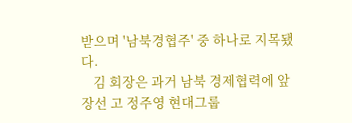받으며 '남북경협주' 중 하나로 지목됐다.
    김 회장은 과거 남북 경제협력에 앞장선 고 정주영 현대그룹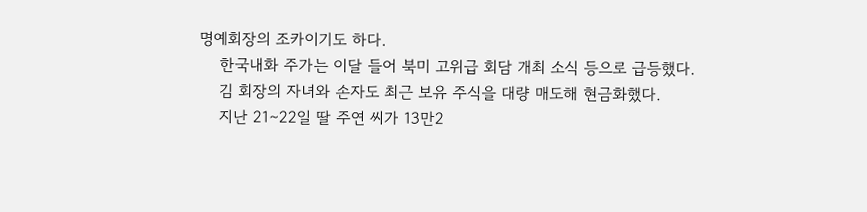명예회장의 조카이기도 하다.
    한국내화 주가는 이달 들어 북미 고위급 회담 개최 소식 등으로 급등했다.
    김 회장의 자녀와 손자도 최근 보유 주식을 대량 매도해 현금화했다.
    지난 21∼22일 딸 주연 씨가 13만2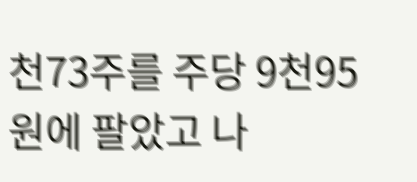천73주를 주당 9천95원에 팔았고 나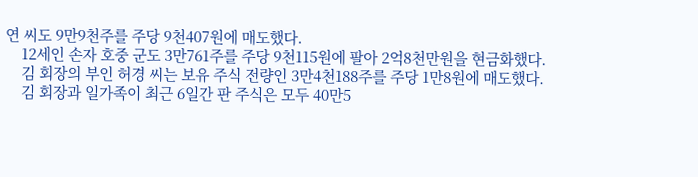연 씨도 9만9천주를 주당 9천407원에 매도했다.
    12세인 손자 호중 군도 3만761주를 주당 9천115원에 팔아 2억8천만원을 현금화했다.
    김 회장의 부인 허경 씨는 보유 주식 전량인 3만4천188주를 주당 1만8원에 매도했다.
    김 회장과 일가족이 최근 6일간 판 주식은 모두 40만5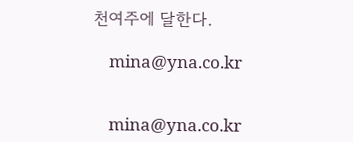천여주에 달한다.

    mina@yna.co.kr


    mina@yna.co.kr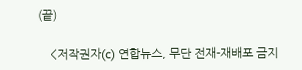(끝)

    <저작권자(c) 연합뉴스, 무단 전재-재배포 금지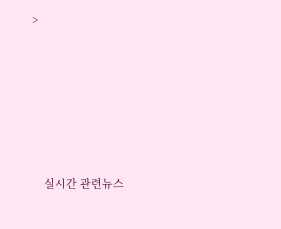>








    실시간 관련뉴스